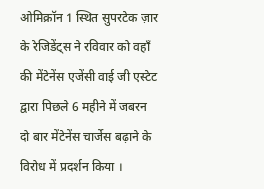ओमिक्रॉन 1 स्थित सुपरटेक ज़ार के रेजिडेंट्स ने रविवार को वहाँ की मेंटेनेंस एजेंसी वाई जी एस्टेट द्वारा पिछले 6 महीने में जबरन दो बार मेंटेनेंस चार्जेस बढ़ाने के विरोध में प्रदर्शन किया ।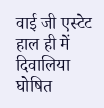वाई जी एस्टेट हाल ही में दिवालिया घोषित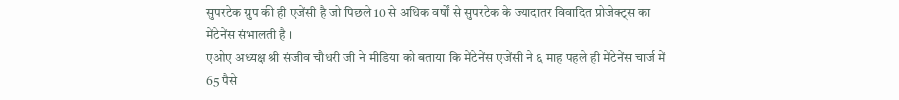सुपरटेक ग्रुप की ही एजेंसी है जो पिछले 10 से अधिक वर्षों से सुपरटेक के ज्यादातर विवादित प्रोजेक्ट्स का मेंटेनेंस संभालती है ।
एओए अध्यक्ष श्री संजीव चौधरी जी ने मीडिया को बताया कि मेंटेनेंस एजेंसी ने ६ माह पहले ही मेंटेनेंस चार्ज में 65 पैसे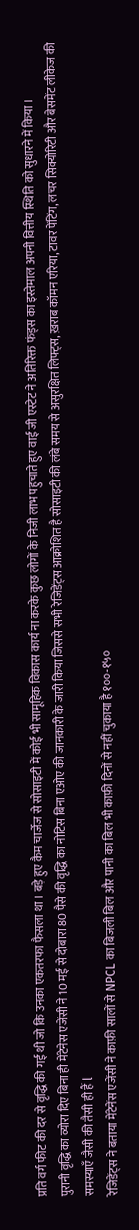प्रति वर्ग फीट की दर से वृद्धि की गई थी जो कि उनका एकतरफा फैसला था । बड़े हुए कैम चार्जेज से सोसाइटी में कोई भी सामूहिक विकास कार्य ना करके कुछ लोगों के निजी लाभ पहुचाते हुए वाई जी एस्टेट ने अतिरिक्त फंड्स का इस्तेमाल अपनी वित्तीय स्थिति को सुधारने में किया ।
पुरानी वृद्धि का व्योरा दिए बिना ही मेंटेनेस एजेंसी ने 10 मई से दोबारा 80 पैसे की वृद्धि का नोटिस बिना एओए की जानकारी के जारी किया जिससे सभी रेजिडेंट्स आक्रोशित है सोसाइटी की लंबे समय से असुरक्षित लिफ्ट्स, ख़राब कॉमन एरिया, टावर पेंटिंग, लचर सिक्योरिटी और बेसमेंट लीकेज की समस्याएँ जैसी की तैसी ही हैं l
रेजिडेंट्स ने बताया मेंटेनेंस एजेंसी ने काफ़ी सालों से NPCL का बिजली बिल और पानी का बिल भी काफ़ी दिनों से नहीं चुकाया है १००-१५०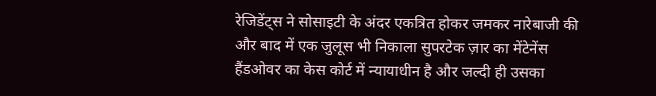रेजिडेंट्स ने सोसाइटी के अंदर एकत्रित होकर जमकर नारेबाजी की और बाद में एक जुलूस भी निकाला सुपरटेक ज़ार का मेंटेनेंस हैंडओवर का केस कोर्ट में न्यायाधीन है और जल्दी ही उसका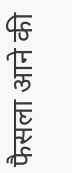फैसला आने की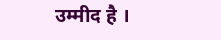उम्मीद है ।